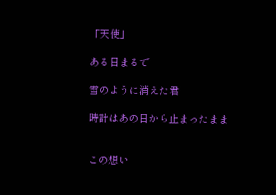「天使」

ある日まるで

雪のように消えた君

時計はあの日から止まったまま


この想い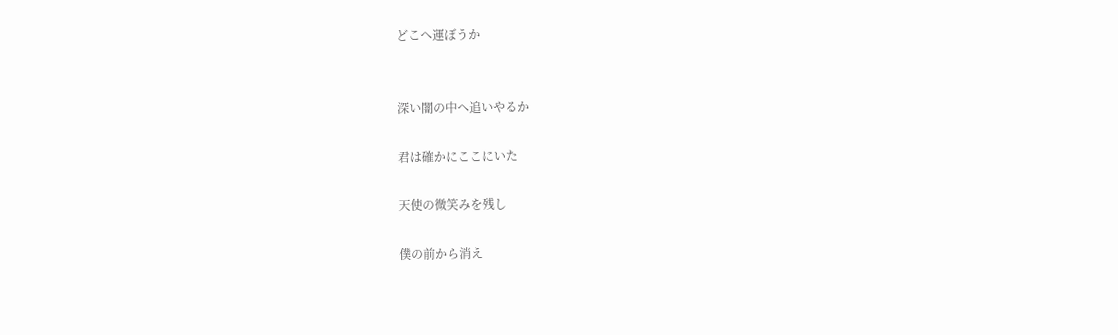どこへ運ぼうか


深い闇の中へ追いやるか

君は確かにここにいた

天使の微笑みを残し

僕の前から消え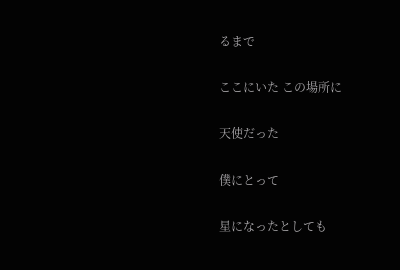るまで

ここにいた この場所に

天使だった

僕にとって

星になったとしても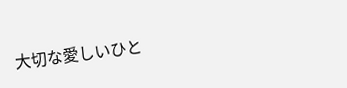大切な愛しいひと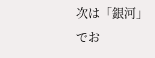次は「銀河」
でお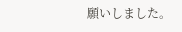願いしました。